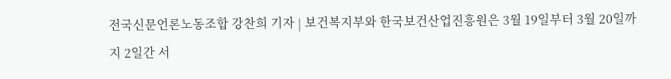전국신문언론노동조합 강찬희 기자 | 보건복지부와 한국보건산업진흥원은 3월 19일부터 3월 20일까지 2일간 서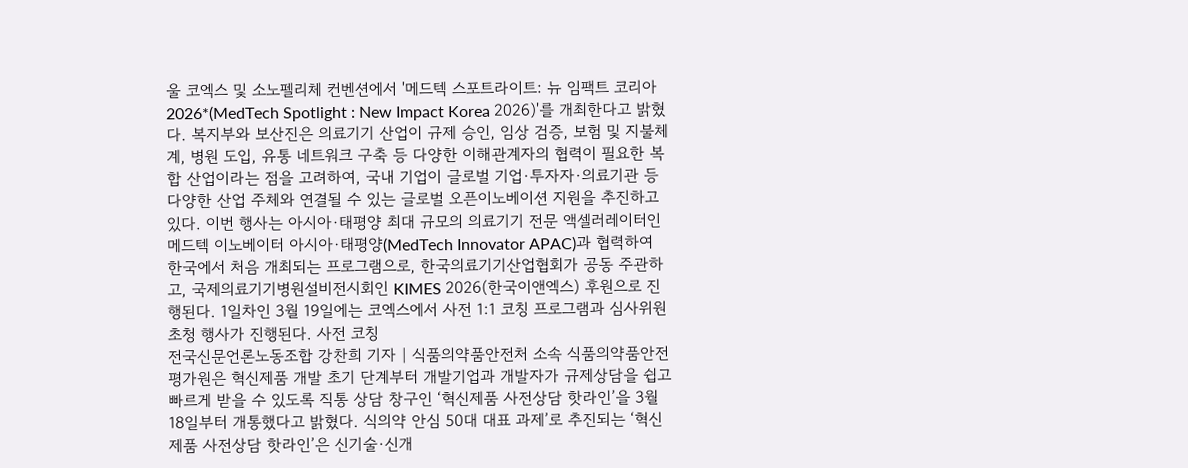울 코엑스 및 소노펠리체 컨벤션에서 '메드텍 스포트라이트: 뉴 임팩트 코리아 2026*(MedTech Spotlight : New Impact Korea 2026)'를 개최한다고 밝혔다. 복지부와 보산진은 의료기기 산업이 규제 승인, 임상 검증, 보험 및 지불체계, 병원 도입, 유통 네트워크 구축 등 다양한 이해관계자의 협력이 필요한 복합 산업이라는 점을 고려하여, 국내 기업이 글로벌 기업·투자자·의료기관 등 다양한 산업 주체와 연결될 수 있는 글로벌 오픈이노베이션 지원을 추진하고 있다. 이번 행사는 아시아·태평양 최대 규모의 의료기기 전문 액셀러레이터인 메드텍 이노베이터 아시아·태평양(MedTech Innovator APAC)과 협력하여 한국에서 처음 개최되는 프로그램으로, 한국의료기기산업협회가 공동 주관하고, 국제의료기기병원설비전시회인 KIMES 2026(한국이앤엑스) 후원으로 진행된다. 1일차인 3월 19일에는 코엑스에서 사전 1:1 코칭 프로그램과 심사위원 초청 행사가 진행된다. 사전 코칭
전국신문언론노동조합 강찬희 기자 | 식품의약품안전처 소속 식품의약품안전평가원은 혁신제품 개발 초기 단계부터 개발기업과 개발자가 규제상담을 쉽고 빠르게 받을 수 있도록 직통 상담 창구인 ‘혁신제품 사전상담 핫라인’을 3월 18일부터 개통했다고 밝혔다. 식의약 안심 50대 대표 과제’로 추진되는 ‘혁신제품 사전상담 핫라인’은 신기술·신개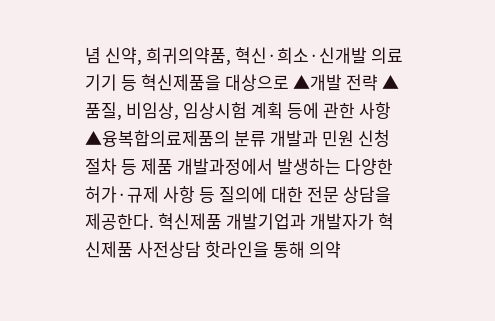념 신약, 희귀의약품, 혁신·희소·신개발 의료기기 등 혁신제품을 대상으로 ▲개발 전략 ▲품질, 비임상, 임상시험 계획 등에 관한 사항 ▲융복합의료제품의 분류 개발과 민원 신청절차 등 제품 개발과정에서 발생하는 다양한 허가·규제 사항 등 질의에 대한 전문 상담을 제공한다. 혁신제품 개발기업과 개발자가 혁신제품 사전상담 핫라인을 통해 의약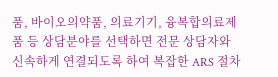품, 바이오의약품, 의료기기, 융복합의료제품 등 상담분야를 선택하면 전문 상담자와 신속하게 연결되도록 하여 복잡한 ARS 절차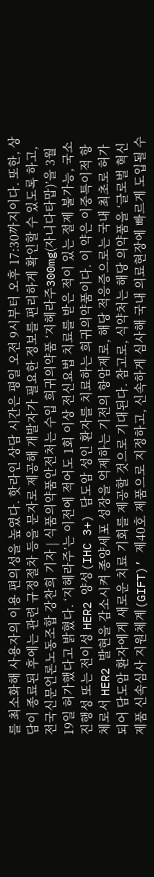를 최소화해 사용자의 이용 편의성을 높였다. 핫라인 상담 시간은 평일 오전 9시부터 오후 17:30까지이다. 또한, 상담이 종료된 후에는 관련 규정절차 등을 문자로 제공해 개발자가 필요한 정보를 편리하게 확인할 수 있도록 하고,
전국신문언론노동조합 강찬희 기자 | 식품의약품안전처는 수입 희귀의약품 ‘지헤라주300mg(자니다타맙)’을 3월 19일 허가했다고 밝혔다. ‘지헤라주’는 이전에 적어도 1회 이상 전신요법 치료를 받은 적이 있는 절제 불가능, 국소 진행성 또는 전이성 HER2 양성(IHC 3+) 담도암 성인 환자를 치료하는 희귀의약품이다. 이 약은 이중특이적 항체로서 HER2 발현을 감소시켜 종양세포 성장을 억제하는 기전의 항암제로, 해당 적응증으로는 국내 최초로 허가되어 담도암 환자에게 새로운 치료 기회를 제공할 것으로 기대된다. 참고로, 식약처는 해당 의약품을 ‘글로벌 혁신제품 신속심사 지원체계(GIFT)’ 제40호 제품으로 지정하고, 신속하게 심사해 국내 의료현장에 빠르게 도입될 수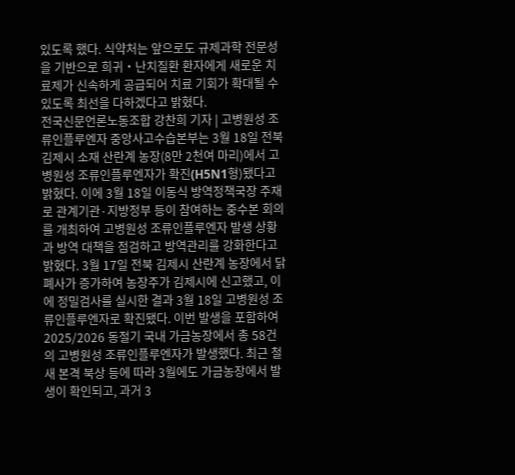있도록 했다. 식약처는 앞으로도 규제과학 전문성을 기반으로 희귀・난치질환 환자에게 새로운 치료제가 신속하게 공급되어 치료 기회가 확대될 수 있도록 최선을 다하겠다고 밝혔다.
전국신문언론노동조합 강찬희 기자 | 고병원성 조류인플루엔자 중앙사고수습본부는 3월 18일 전북 김제시 소재 산란계 농장(8만 2천여 마리)에서 고병원성 조류인플루엔자가 확진(H5N1형)됐다고 밝혔다. 이에 3월 18일 이동식 방역정책국장 주재로 관계기관·지방정부 등이 참여하는 중수본 회의를 개최하여 고병원성 조류인플루엔자 발생 상황과 방역 대책을 점검하고 방역관리를 강화한다고 밝혔다. 3월 17일 전북 김제시 산란계 농장에서 닭 폐사가 증가하여 농장주가 김제시에 신고했고, 이에 정밀검사를 실시한 결과 3월 18일 고병원성 조류인플루엔자로 확진됐다. 이번 발생을 포함하여 2025/2026 동절기 국내 가금농장에서 총 58건의 고병원성 조류인플루엔자가 발생했다. 최근 철새 본격 북상 등에 따라 3월에도 가금농장에서 발생이 확인되고, 과거 3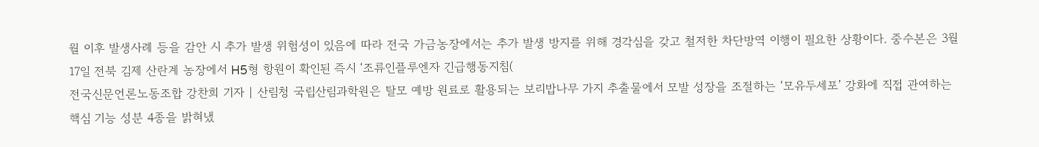월 이후 발생사례 등을 감안 시 추가 발생 위험성이 있음에 따라 전국 가금농장에서는 추가 발생 방지를 위해 경각심을 갖고 철저한 차단방역 이행이 필요한 상황이다. 중수본은 3월 17일 전북 김제 산란계 농장에서 H5형 항원이 확인된 즉시 ‘조류인플루엔자 긴급행동지침(
전국신문언론노동조합 강찬희 기자 | 산림청 국립산림과학원은 탈모 예방 원료로 활용되는 보리밥나무 가지 추출물에서 모발 성장을 조절하는 ‘모유두세포’ 강화에 직접 관여하는 핵심 기능 성분 4종을 밝혀냈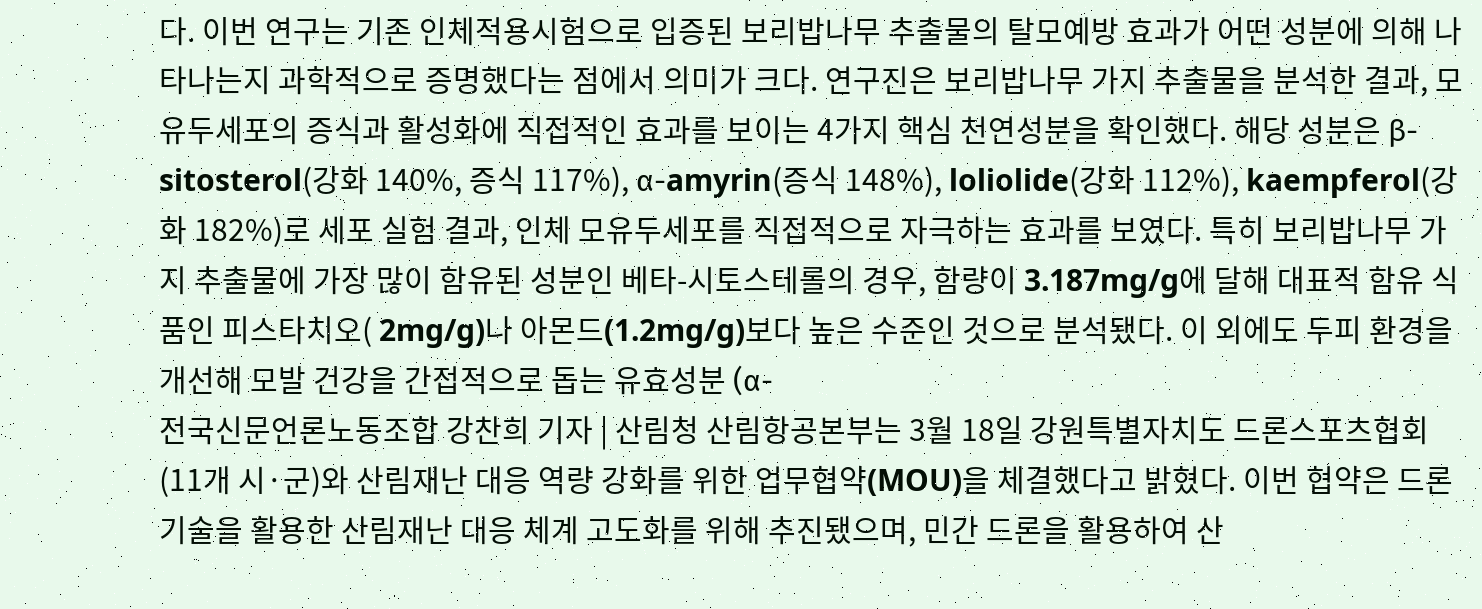다. 이번 연구는 기존 인체적용시험으로 입증된 보리밥나무 추출물의 탈모예방 효과가 어떤 성분에 의해 나타나는지 과학적으로 증명했다는 점에서 의미가 크다. 연구진은 보리밥나무 가지 추출물을 분석한 결과, 모유두세포의 증식과 활성화에 직접적인 효과를 보이는 4가지 핵심 천연성분을 확인했다. 해당 성분은 β-sitosterol(강화 140%, 증식 117%), α-amyrin(증식 148%), loliolide(강화 112%), kaempferol(강화 182%)로 세포 실험 결과, 인체 모유두세포를 직접적으로 자극하는 효과를 보였다. 특히 보리밥나무 가지 추출물에 가장 많이 함유된 성분인 베타-시토스테롤의 경우, 함량이 3.187mg/g에 달해 대표적 함유 식품인 피스타치오( 2mg/g)나 아몬드(1.2mg/g)보다 높은 수준인 것으로 분석됐다. 이 외에도 두피 환경을 개선해 모발 건강을 간접적으로 돕는 유효성분 (α-
전국신문언론노동조합 강찬희 기자 | 산림청 산림항공본부는 3월 18일 강원특별자치도 드론스포츠협회(11개 시·군)와 산림재난 대응 역량 강화를 위한 업무협약(MOU)을 체결했다고 밝혔다. 이번 협약은 드론 기술을 활용한 산림재난 대응 체계 고도화를 위해 추진됐으며, 민간 드론을 활용하여 산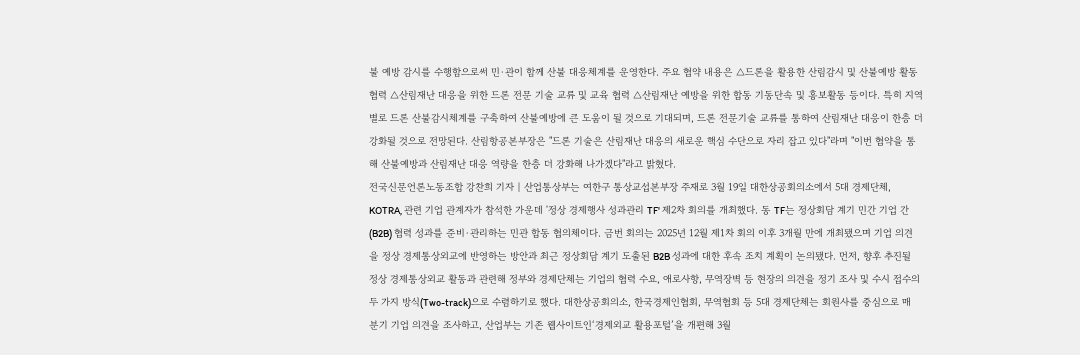불 예방 감시를 수행함으로써 민·관이 함께 산불 대응체계를 운영한다. 주요 협약 내용은 △드론을 활용한 산림감시 및 산불예방 활동 협력 △산림재난 대응을 위한 드론 전문 기술 교류 및 교육 협력 △산림재난 예방을 위한 합동 기동단속 및 홍보활동 등이다. 특히 지역별로 드론 산불감시체계를 구축하여 산불예방에 큰 도움이 될 것으로 기대되며, 드론 전문기술 교류를 통하여 산림재난 대응이 한층 더 강화될 것으로 전망된다. 산림항공본부장은 "드론 기술은 산림재난 대응의 새로운 핵심 수단으로 자리 잡고 있다"라며 "이번 협약을 통해 산불예방과 산림재난 대응 역량을 한층 더 강화해 나가겠다"라고 밝혔다.
전국신문언론노동조합 강찬희 기자 | 산업통상부는 여한구 통상교섭본부장 주재로 3월 19일 대한상공회의소에서 5대 경제단체, KOTRA, 관련 기업 관계자가 참석한 가운데 '정상 경제행사 성과관리 TF' 제2차 회의를 개최했다. 동 TF는 정상회담 계기 민간 기업 간(B2B) 협력 성과를 준비·관리하는 민관 합동 협의체이다. 금번 회의는 2025년 12월 제1차 회의 이후 3개월 만에 개최됐으며 기업 의견을 정상 경제통상외교에 반영하는 방안과 최근 정상회담 계기 도출된 B2B 성과에 대한 후속 조치 계획이 논의됐다. 먼저, 향후 추진될 정상 경제통상외교 활동과 관련해 정부와 경제단체는 기업의 협력 수요, 애로사항, 무역장벽 등 현장의 의견을 정기 조사 및 수시 접수의 두 가지 방식(Two-track)으로 수렴하기로 했다. 대한상공회의소, 한국경제인협회, 무역협회 등 5대 경제단체는 회원사를 중심으로 매 분기 기업 의견을 조사하고, 산업부는 기존 웹사이트인‘경제외교 활용포털’을 개편해 3월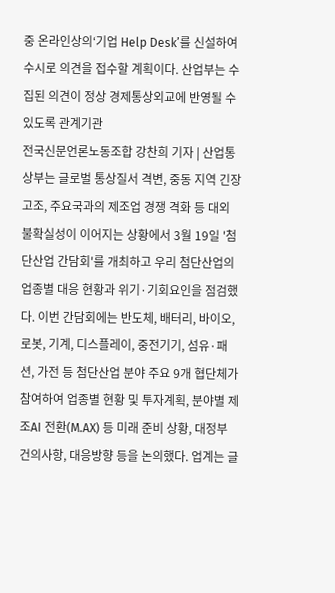중 온라인상의‘기업 Help Desk’를 신설하여 수시로 의견을 접수할 계획이다. 산업부는 수집된 의견이 정상 경제통상외교에 반영될 수 있도록 관계기관
전국신문언론노동조합 강찬희 기자 | 산업통상부는 글로벌 통상질서 격변, 중동 지역 긴장 고조, 주요국과의 제조업 경쟁 격화 등 대외 불확실성이 이어지는 상황에서 3월 19일 '첨단산업 간담회'를 개최하고 우리 첨단산업의 업종별 대응 현황과 위기·기회요인을 점검했다. 이번 간담회에는 반도체, 배터리, 바이오, 로봇, 기계, 디스플레이, 중전기기, 섬유·패션, 가전 등 첨단산업 분야 주요 9개 협단체가 참여하여 업종별 현황 및 투자계획, 분야별 제조AI 전환(M.AX) 등 미래 준비 상황, 대정부 건의사항, 대응방향 등을 논의했다. 업계는 글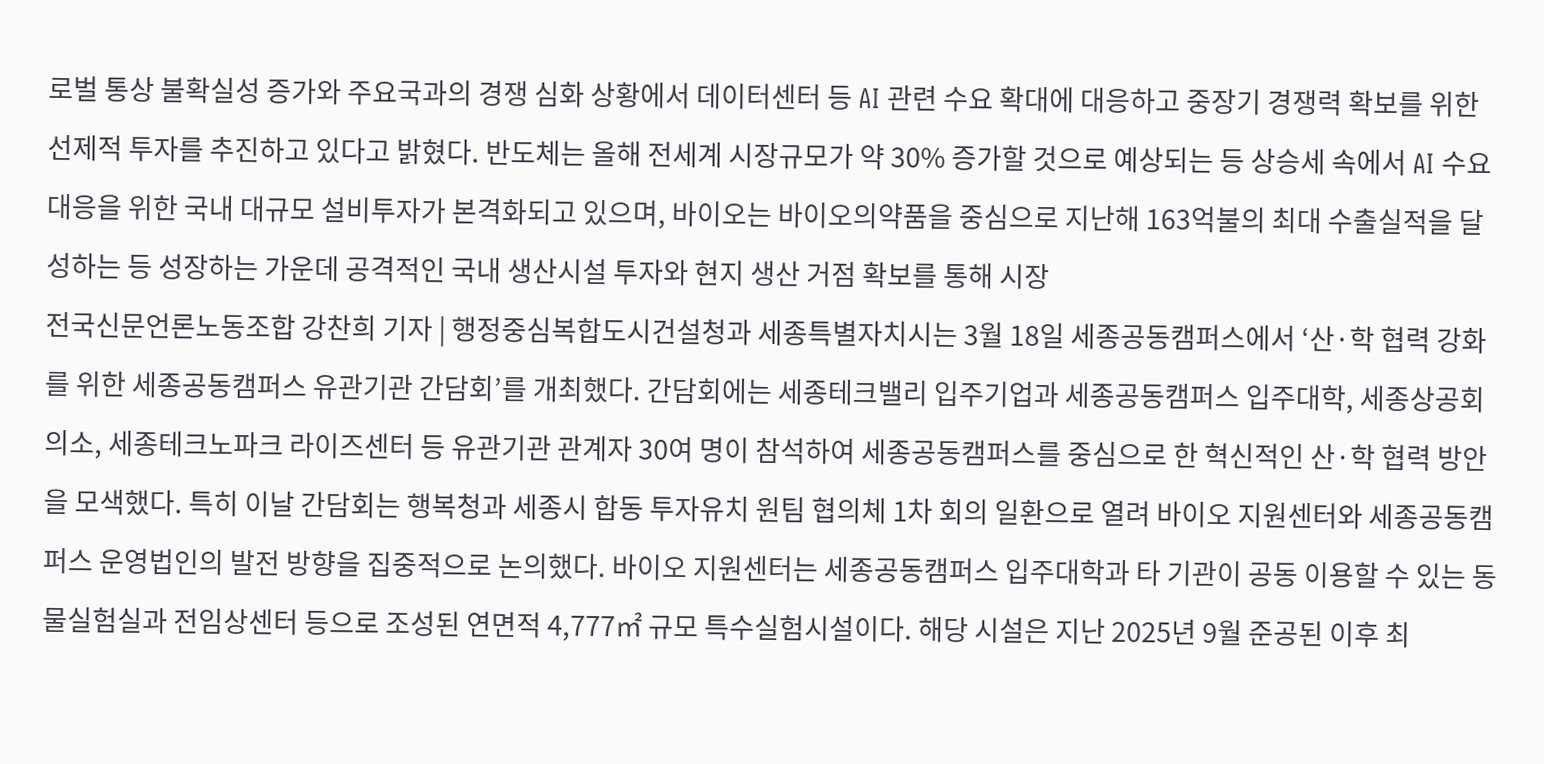로벌 통상 불확실성 증가와 주요국과의 경쟁 심화 상황에서 데이터센터 등 AI 관련 수요 확대에 대응하고 중장기 경쟁력 확보를 위한 선제적 투자를 추진하고 있다고 밝혔다. 반도체는 올해 전세계 시장규모가 약 30% 증가할 것으로 예상되는 등 상승세 속에서 AI 수요 대응을 위한 국내 대규모 설비투자가 본격화되고 있으며, 바이오는 바이오의약품을 중심으로 지난해 163억불의 최대 수출실적을 달성하는 등 성장하는 가운데 공격적인 국내 생산시설 투자와 현지 생산 거점 확보를 통해 시장
전국신문언론노동조합 강찬희 기자 | 행정중심복합도시건설청과 세종특별자치시는 3월 18일 세종공동캠퍼스에서 ‘산·학 협력 강화를 위한 세종공동캠퍼스 유관기관 간담회’를 개최했다. 간담회에는 세종테크밸리 입주기업과 세종공동캠퍼스 입주대학, 세종상공회의소, 세종테크노파크 라이즈센터 등 유관기관 관계자 30여 명이 참석하여 세종공동캠퍼스를 중심으로 한 혁신적인 산·학 협력 방안을 모색했다. 특히 이날 간담회는 행복청과 세종시 합동 투자유치 원팀 협의체 1차 회의 일환으로 열려 바이오 지원센터와 세종공동캠퍼스 운영법인의 발전 방향을 집중적으로 논의했다. 바이오 지원센터는 세종공동캠퍼스 입주대학과 타 기관이 공동 이용할 수 있는 동물실험실과 전임상센터 등으로 조성된 연면적 4,777㎡ 규모 특수실험시설이다. 해당 시설은 지난 2025년 9월 준공된 이후 최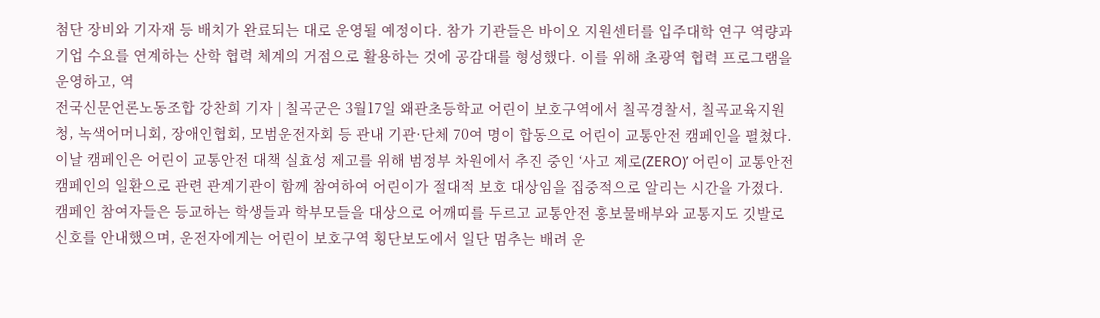첨단 장비와 기자재 등 배치가 완료되는 대로 운영될 예정이다. 참가 기관들은 바이오 지원센터를 입주대학 연구 역량과 기업 수요를 연계하는 산학 협력 체계의 거점으로 활용하는 것에 공감대를 형성했다. 이를 위해 초광역 협력 프로그램을 운영하고, 역
전국신문언론노동조합 강찬희 기자 | 칠곡군은 3월17일 왜관초등학교 어린이 보호구역에서 칠곡경찰서, 칠곡교육지원청, 녹색어머니회, 장애인협회, 모범운전자회 등 관내 기관·단체 70여 명이 합동으로 어린이 교통안전 캠페인을 펼쳤다. 이날 캠페인은 어린이 교통안전 대책 실효성 제고를 위해 범정부 차원에서 추진 중인 ‘사고 제로(ZERO)’ 어린이 교통안전 캠페인의 일환으로 관련 관계기관이 함께 참여하여 어린이가 절대적 보호 대상임을 집중적으로 알리는 시간을 가졌다. 캠페인 참여자들은 등교하는 학생들과 학부모들을 대상으로 어깨띠를 두르고 교통안전 홍보물배부와 교통지도 깃발로 신호를 안내했으며, 운전자에게는 어린이 보호구역 횡단보도에서 일단 멈추는 배려 운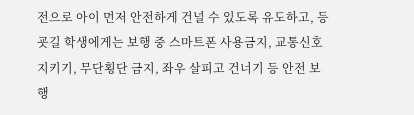전으로 아이 먼저 안전하게 건널 수 있도록 유도하고, 등굣길 학생에게는 보행 중 스마트폰 사용금지, 교통신호 지키기, 무단횡단 금지, 좌우 살피고 건너기 등 안전 보행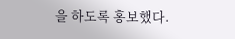을 하도록 홍보했다.